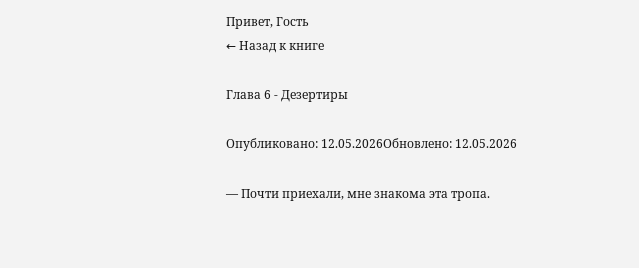Привет, Гость
← Назад к книге

Глава 6 - Дезертиры

Опубликовано: 12.05.2026Обновлено: 12.05.2026

— Почти приехали, мне знакома эта тропа.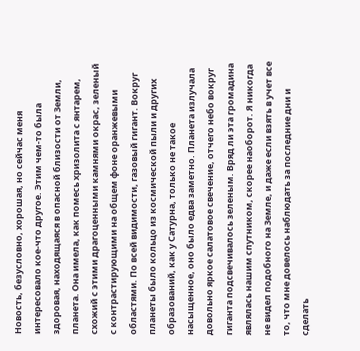Новость, безусловно, хорошая, но сейчас меня интересовало кое-что другое. Этим чем-то была здоровая, находящаяся в опасной близости от Земли, планета. Она имела, как помесь хризолита с янтарем, схожий с этими драгоценными камнями окрас, зеленый с контрастирующими на общем фоне оранжевыми областями. По всей видимости, газовый гигант. Вокруг планеты было кольцо из космической пыли и других образований, как у Сатурна, только не такое насыщенное, оно было едва заметно. Планета излучала довольно яркое салатовое свечение, отчего небо вокруг гиганта подсвечивалось зеленым. Вряд ли эта громадина являлась нашим спутником, скорее наоборот. Я никогда не видел подобного на Земле, и даже если взять в учет все то, что мне довелось наблюдать за последние дни и сделать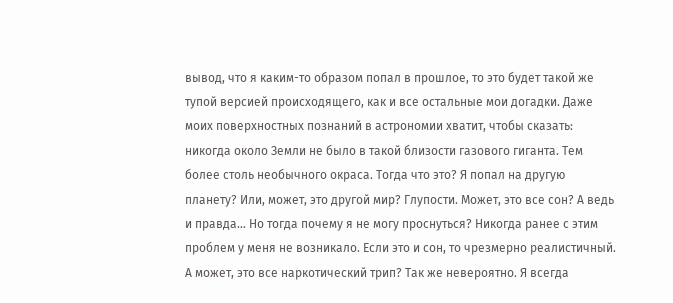вывод, что я каким-то образом попал в прошлое, то это будет такой же тупой версией происходящего, как и все остальные мои догадки. Даже моих поверхностных познаний в астрономии хватит, чтобы сказать: никогда около Земли не было в такой близости газового гиганта. Тем более столь необычного окраса. Тогда что это? Я попал на другую планету? Или, может, это другой мир? Глупости. Может, это все сон? А ведь и правда… Но тогда почему я не могу проснуться? Никогда ранее с этим проблем у меня не возникало. Если это и сон, то чрезмерно реалистичный. А может, это все наркотический трип? Так же невероятно. Я всегда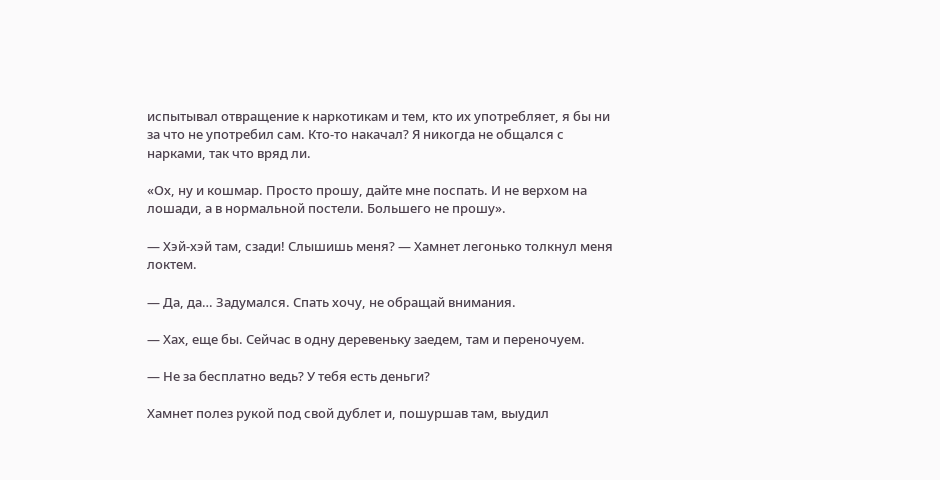испытывал отвращение к наркотикам и тем, кто их употребляет, я бы ни за что не употребил сам. Кто-то накачал? Я никогда не общался с нарками, так что вряд ли.

«Ох, ну и кошмар. Просто прошу, дайте мне поспать. И не верхом на лошади, а в нормальной постели. Большего не прошу».

— Хэй-хэй там, сзади! Слышишь меня? — Хамнет легонько толкнул меня локтем.

— Да, да… Задумался. Спать хочу, не обращай внимания.

— Хах, еще бы. Сейчас в одну деревеньку заедем, там и переночуем.

— Не за бесплатно ведь? У тебя есть деньги?

Хамнет полез рукой под свой дублет и, пошуршав там, выудил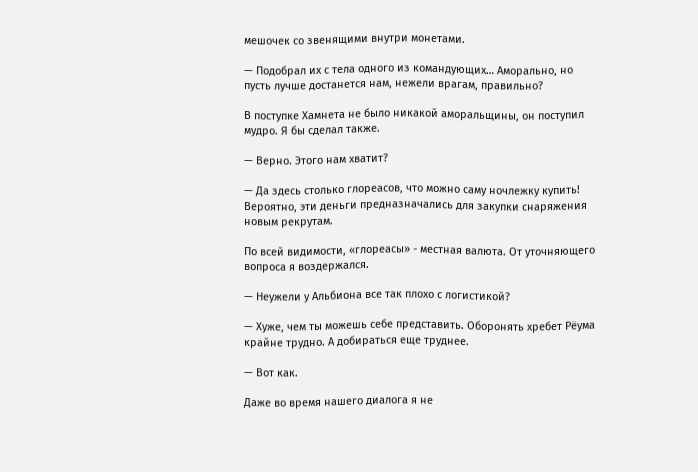мешочек со звенящими внутри монетами.

— Подобрал их с тела одного из командующих… Аморально, но пусть лучше достанется нам, нежели врагам, правильно?

В поступке Хамнета не было никакой аморальщины, он поступил мудро. Я бы сделал также.

— Верно. Этого нам хватит?

— Да здесь столько глореасов, что можно саму ночлежку купить! Вероятно, эти деньги предназначались для закупки снаряжения новым рекрутам.

По всей видимости, «глореасы» - местная валюта. От уточняющего вопроса я воздержался.

— Неужели у Альбиона все так плохо с логистикой?

— Хуже, чем ты можешь себе представить. Оборонять хребет Рёума крайне трудно. А добираться еще труднее.

— Вот как.

Даже во время нашего диалога я не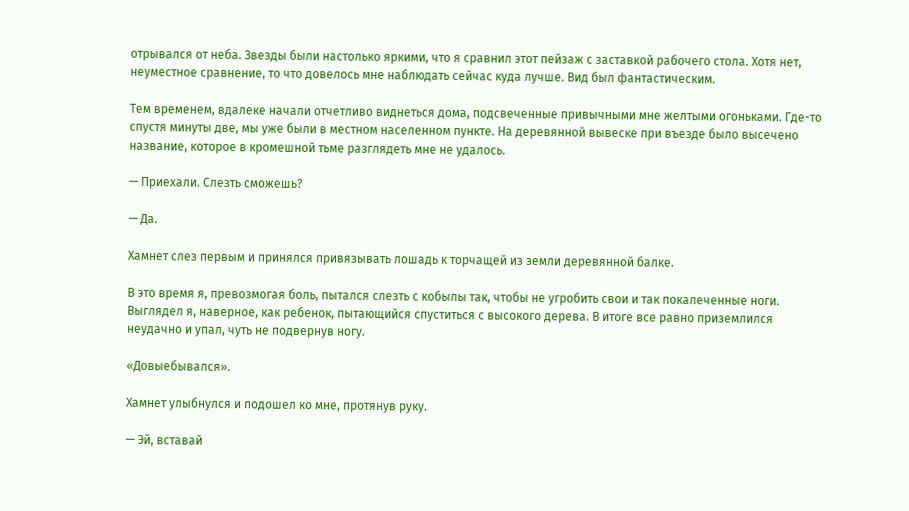отрывался от неба. Звезды были настолько яркими, что я сравнил этот пейзаж с заставкой рабочего стола. Хотя нет, неуместное сравнение, то что довелось мне наблюдать сейчас куда лучше. Вид был фантастическим.

Тем временем, вдалеке начали отчетливо виднеться дома, подсвеченные привычными мне желтыми огоньками. Где-то спустя минуты две, мы уже были в местном населенном пункте. На деревянной вывеске при въезде было высечено название, которое в кромешной тьме разглядеть мне не удалось.

— Приехали. Слезть сможешь?

— Да.

Хамнет слез первым и принялся привязывать лошадь к торчащей из земли деревянной балке.

В это время я, превозмогая боль, пытался слезть с кобылы так, чтобы не угробить свои и так покалеченные ноги. Выглядел я, наверное, как ребенок, пытающийся спуститься с высокого дерева. В итоге все равно приземлился неудачно и упал, чуть не подвернув ногу.

«Довыебывался».

Хамнет улыбнулся и подошел ко мне, протянув руку.

— Эй, вставай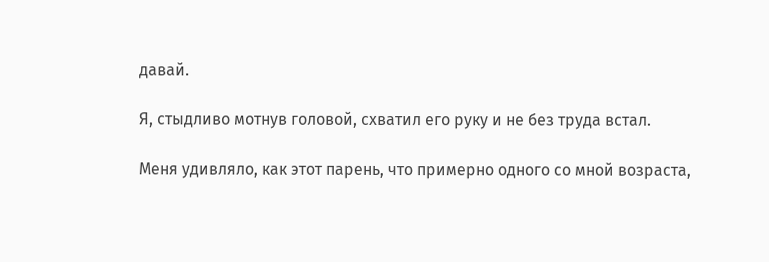давай.

Я, стыдливо мотнув головой, схватил его руку и не без труда встал.

Меня удивляло, как этот парень, что примерно одного со мной возраста,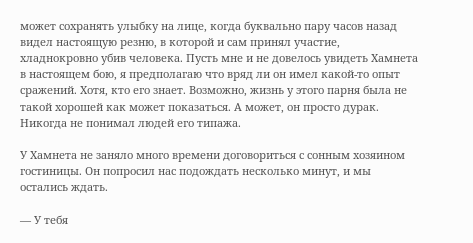может сохранять улыбку на лице, когда буквально пару часов назад видел настоящую резню, в которой и сам принял участие, хладнокровно убив человека. Пусть мне и не довелось увидеть Хамнета в настоящем бою, я предполагаю что вряд ли он имел какой-то опыт сражений. Хотя, кто его знает. Возможно, жизнь у этого парня была не такой хорошей как может показаться. А может, он просто дурак. Никогда не понимал людей его типажа.

У Хамнета не заняло много времени договориться с сонным хозяином гостиницы. Он попросил нас подождать несколько минут, и мы остались ждать.

— У тебя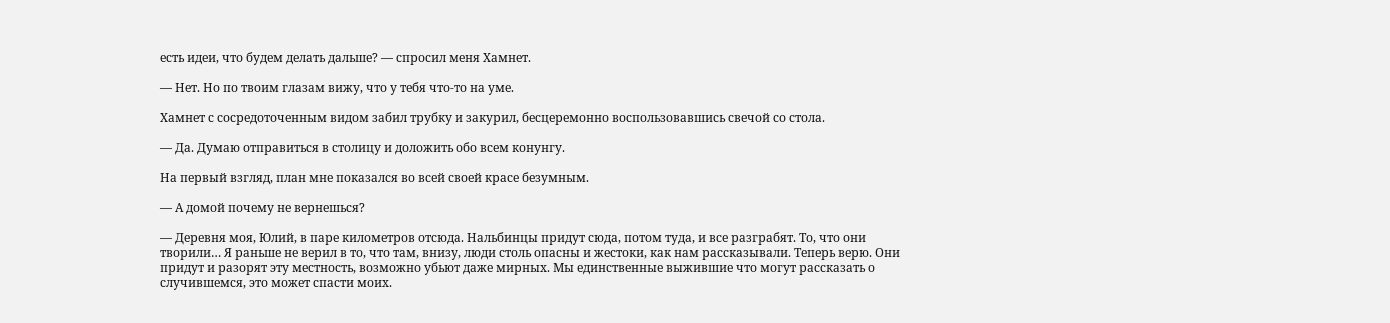есть идеи, что будем делать дальше? — спросил меня Хамнет.

— Нет. Но по твоим глазам вижу, что у тебя что-то на уме.

Хамнет с сосредоточенным видом забил трубку и закурил, бесцеремонно воспользовавшись свечой со стола.

— Да. Думаю отправиться в столицу и доложить обо всем конунгу.

На первый взгляд, план мне показался во всей своей красе безумным.

— А домой почему не вернешься?

— Деревня моя, Юлий, в паре километров отсюда. Нальбинцы придут сюда, потом туда, и все разграбят. То, что они творили… Я раньше не верил в то, что там, внизу, люди столь опасны и жестоки, как нам рассказывали. Теперь верю. Они придут и разорят эту местность, возможно убьют даже мирных. Мы единственные выжившие что могут рассказать о случившемся, это может спасти моих.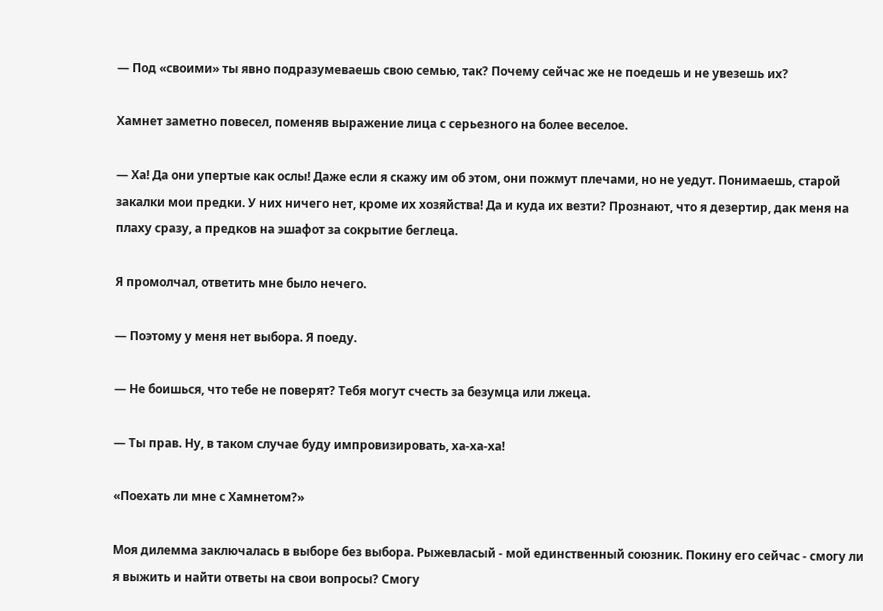— Под «своими» ты явно подразумеваешь свою семью, так? Почему сейчас же не поедешь и не увезешь их?

Хамнет заметно повесел, поменяв выражение лица с серьезного на более веселое.

— Ха! Да они упертые как ослы! Даже если я скажу им об этом, они пожмут плечами, но не уедут. Понимаешь, старой закалки мои предки. У них ничего нет, кроме их хозяйства! Да и куда их везти? Прознают, что я дезертир, дак меня на плаху сразу, а предков на эшафот за сокрытие беглеца.

Я промолчал, ответить мне было нечего.

— Поэтому у меня нет выбора. Я поеду.

— Не боишься, что тебе не поверят? Тебя могут счесть за безумца или лжеца.

— Ты прав. Ну, в таком случае буду импровизировать, ха-ха-ха!

«Поехать ли мне с Хамнетом?»

Моя дилемма заключалась в выборе без выбора. Рыжевласый - мой единственный союзник. Покину его сейчас - смогу ли я выжить и найти ответы на свои вопросы? Смогу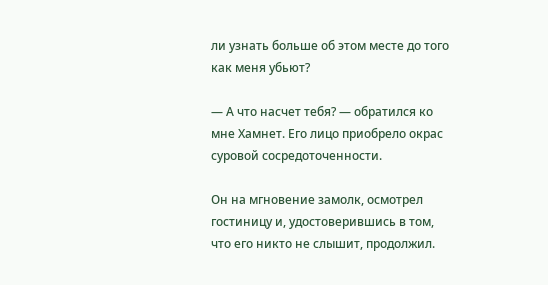ли узнать больше об этом месте до того как меня убьют?

— А что насчет тебя? — обратился ко мне Хамнет. Его лицо приобрело окрас суровой сосредоточенности.

Он на мгновение замолк, осмотрел гостиницу и, удостоверившись в том, что его никто не слышит, продолжил.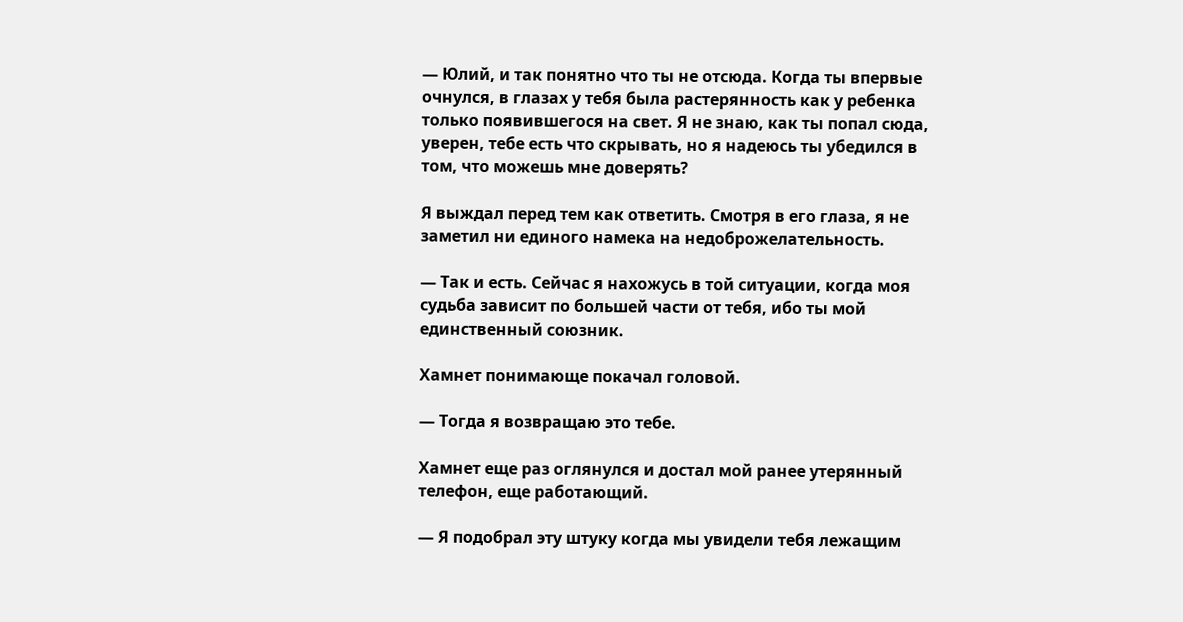— Юлий, и так понятно что ты не отсюда. Когда ты впервые очнулся, в глазах у тебя была растерянность как у ребенка только появившегося на свет. Я не знаю, как ты попал сюда, уверен, тебе есть что скрывать, но я надеюсь ты убедился в том, что можешь мне доверять?

Я выждал перед тем как ответить. Смотря в его глаза, я не заметил ни единого намека на недоброжелательность.

— Так и есть. Сейчас я нахожусь в той ситуации, когда моя судьба зависит по большей части от тебя, ибо ты мой единственный союзник.

Хамнет понимающе покачал головой.

— Тогда я возвращаю это тебе.

Хамнет еще раз оглянулся и достал мой ранее утерянный телефон, еще работающий.

— Я подобрал эту штуку когда мы увидели тебя лежащим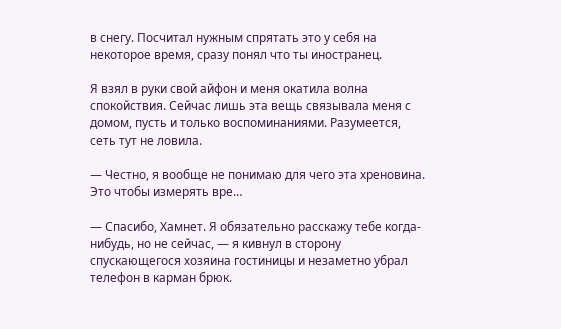в снегу. Посчитал нужным спрятать это у себя на некоторое время, сразу понял что ты иностранец.

Я взял в руки свой айфон и меня окатила волна спокойствия. Сейчас лишь эта вещь связывала меня с домом, пусть и только воспоминаниями. Разумеется, сеть тут не ловила.

— Честно, я вообще не понимаю для чего эта хреновина. Это чтобы измерять вре…

— Спасибо, Хамнет. Я обязательно расскажу тебе когда-нибудь, но не сейчас, — я кивнул в сторону спускающегося хозяина гостиницы и незаметно убрал телефон в карман брюк.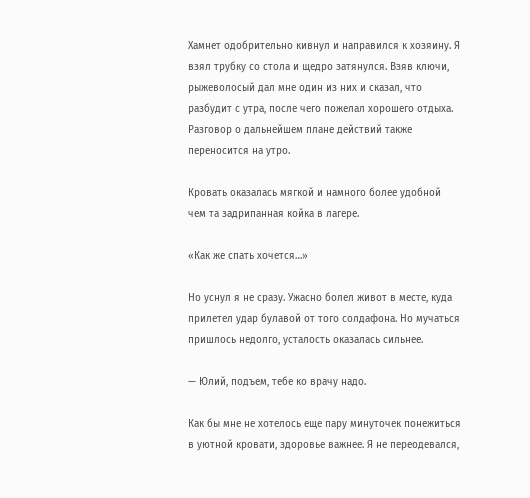Хамнет одобрительно кивнул и направился к хозяину. Я взял трубку со стола и щедро затянулся. Взяв ключи, рыжеволосый дал мне один из них и сказал, что разбудит с утра, после чего пожелал хорошего отдыха. Разговор о дальнейшем плане действий также переносится на утро.

Кровать оказалась мягкой и намного более удобной чем та задрипанная койка в лагере.

«Как же спать хочется…»

Но уснул я не сразу. Ужасно болел живот в месте, куда прилетел удар булавой от того солдафона. Но мучаться пришлось недолго, усталость оказалась сильнее.

— Юлий, подъем, тебе ко врачу надо.

Как бы мне не хотелось еще пару минуточек понежиться в уютной кровати, здоровье важнее. Я не переодевался,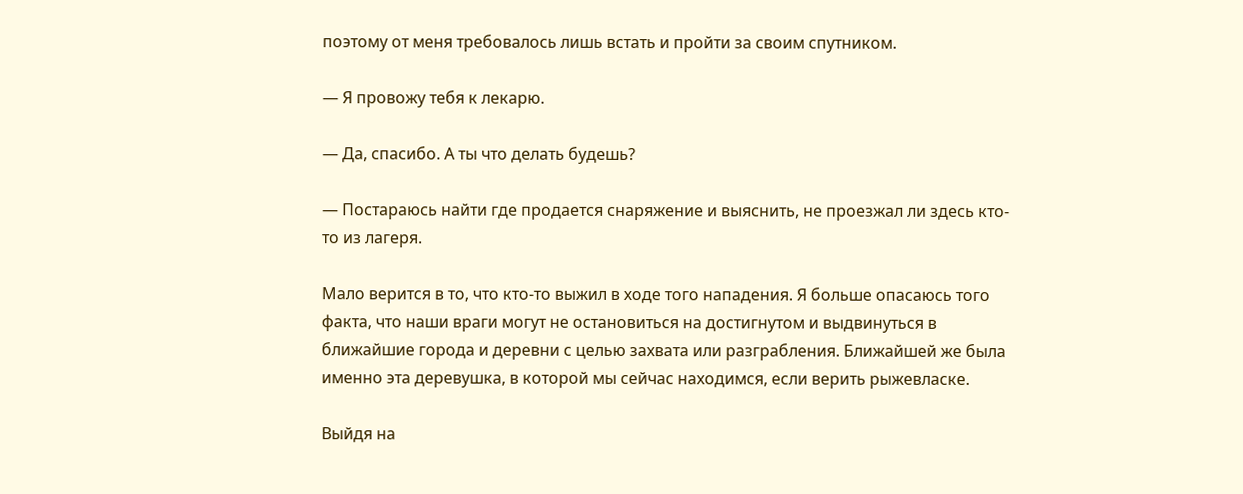поэтому от меня требовалось лишь встать и пройти за своим спутником.

— Я провожу тебя к лекарю.

— Да, спасибо. А ты что делать будешь?

— Постараюсь найти где продается снаряжение и выяснить, не проезжал ли здесь кто-то из лагеря.

Мало верится в то, что кто-то выжил в ходе того нападения. Я больше опасаюсь того факта, что наши враги могут не остановиться на достигнутом и выдвинуться в ближайшие города и деревни с целью захвата или разграбления. Ближайшей же была именно эта деревушка, в которой мы сейчас находимся, если верить рыжевласке.

Выйдя на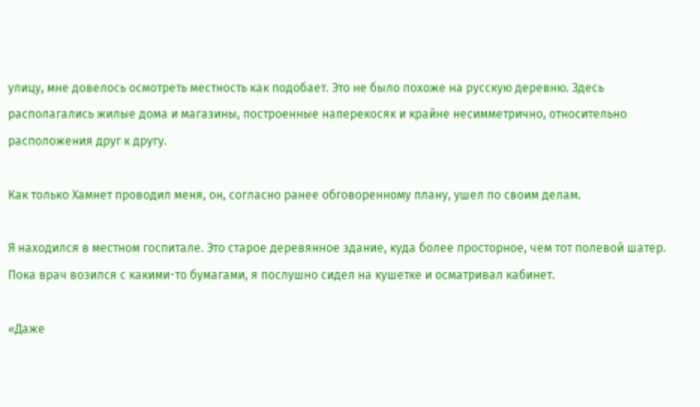улицу, мне довелось осмотреть местность как подобает. Это не было похоже на русскую деревню. Здесь располагались жилые дома и магазины, построенные наперекосяк и крайне несимметрично, относительно расположения друг к другу.

Как только Хамнет проводил меня, он, согласно ранее обговоренному плану, ушел по своим делам.

Я находился в местном госпитале. Это старое деревянное здание, куда более просторное, чем тот полевой шатер. Пока врач возился с какими-то бумагами, я послушно сидел на кушетке и осматривал кабинет.

«Даже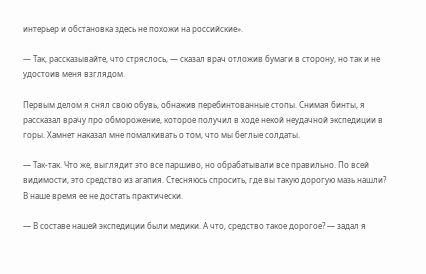интерьер и обстановка здесь не похожи на российские».

— Так, рассказывайте, что стряслось, — сказал врач отложив бумаги в сторону, но так и не удостоив меня взглядом.

Первым делом я снял свою обувь, обнажив перебинтованные стопы. Снимая бинты, я рассказал врачу про обморожение, которое получил в ходе некой неудачной экспедиции в горы. Хамнет наказал мне помалкивать о том, что мы беглые солдаты.

— Так-так. Что же, выглядит это все паршиво, но обрабатывали все правильно. По всей видимости, это средство из агапия. Стесняюсь спросить, где вы такую дорогую мазь нашли? В наше время ее не достать практически.

— В составе нашей экспедиции были медики. А что, средство такое дорогое? — задал я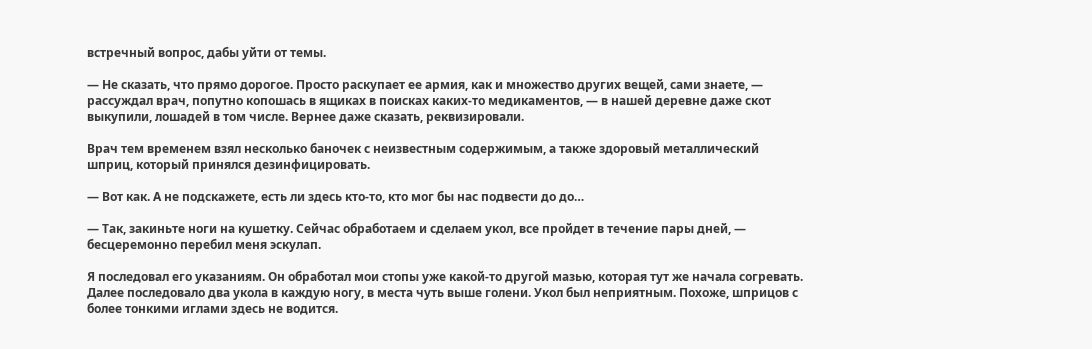встречный вопрос, дабы уйти от темы.

— Не сказать, что прямо дорогое. Просто раскупает ее армия, как и множество других вещей, сами знаете, — рассуждал врач, попутно копошась в ящиках в поисках каких-то медикаментов, — в нашей деревне даже скот выкупили, лошадей в том числе. Вернее даже сказать, реквизировали.

Врач тем временем взял несколько баночек с неизвестным содержимым, а также здоровый металлический шприц, который принялся дезинфицировать.

— Вот как. А не подскажете, есть ли здесь кто-то, кто мог бы нас подвести до до…

— Так, закиньте ноги на кушетку. Сейчас обработаем и сделаем укол, все пройдет в течение пары дней, — бесцеремонно перебил меня эскулап.

Я последовал его указаниям. Он обработал мои стопы уже какой-то другой мазью, которая тут же начала согревать. Далее последовало два укола в каждую ногу, в места чуть выше голени. Укол был неприятным. Похоже, шприцов с более тонкими иглами здесь не водится.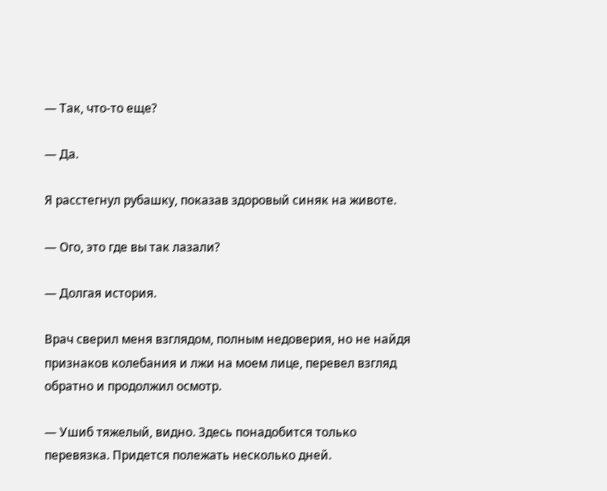— Так, что-то еще?

— Да.

Я расстегнул рубашку, показав здоровый синяк на животе.

— Ого, это где вы так лазали?

— Долгая история.

Врач сверил меня взглядом, полным недоверия, но не найдя признаков колебания и лжи на моем лице, перевел взгляд обратно и продолжил осмотр.

— Ушиб тяжелый, видно. Здесь понадобится только перевязка. Придется полежать несколько дней.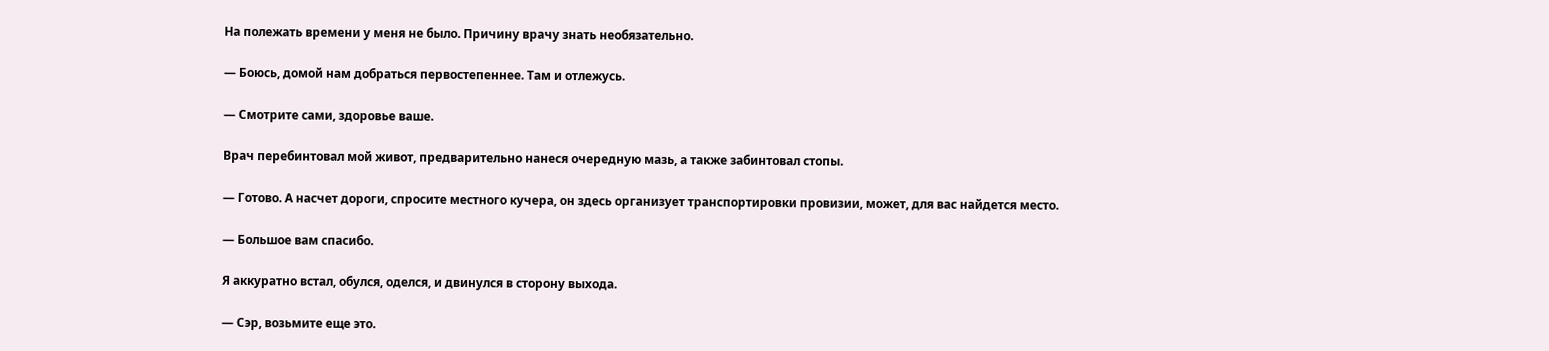На полежать времени у меня не было. Причину врачу знать необязательно.

— Боюсь, домой нам добраться первостепеннее. Там и отлежусь.

— Смотрите сами, здоровье ваше.

Врач перебинтовал мой живот, предварительно нанеся очередную мазь, а также забинтовал стопы.

— Готово. А насчет дороги, спросите местного кучера, он здесь организует транспортировки провизии, может, для вас найдется место.

— Большое вам спасибо.

Я аккуратно встал, обулся, оделся, и двинулся в сторону выхода.

— Сэр, возьмите еще это.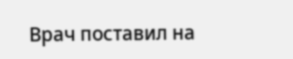Врач поставил на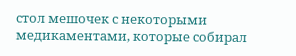стол мешочек с некоторыми медикаментами, которые собирал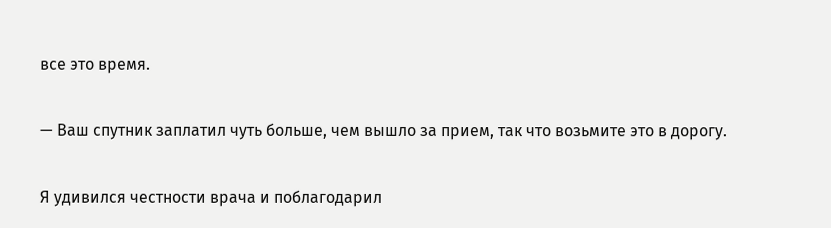все это время.

— Ваш спутник заплатил чуть больше, чем вышло за прием, так что возьмите это в дорогу.

Я удивился честности врача и поблагодарил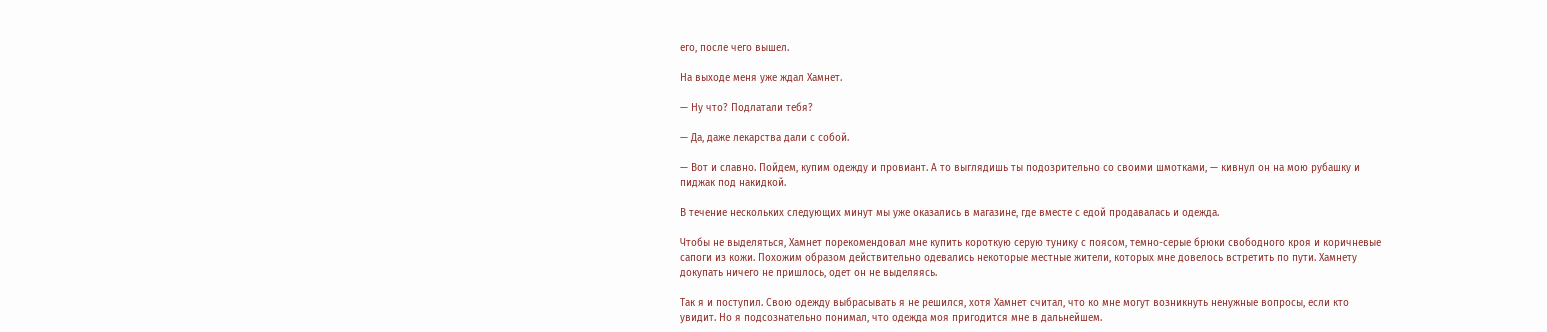его, после чего вышел.

На выходе меня уже ждал Хамнет.

— Ну что? Подлатали тебя?

— Да, даже лекарства дали с собой.

— Вот и славно. Пойдем, купим одежду и провиант. А то выглядишь ты подозрительно со своими шмотками, — кивнул он на мою рубашку и пиджак под накидкой.

В течение нескольких следующих минут мы уже оказались в магазине, где вместе с едой продавалась и одежда.

Чтобы не выделяться, Хамнет порекомендовал мне купить короткую серую тунику с поясом, темно-серые брюки свободного кроя и коричневые сапоги из кожи. Похожим образом действительно одевались некоторые местные жители, которых мне довелось встретить по пути. Хамнету докупать ничего не пришлось, одет он не выделяясь.

Так я и поступил. Свою одежду выбрасывать я не решился, хотя Хамнет считал, что ко мне могут возникнуть ненужные вопросы, если кто увидит. Но я подсознательно понимал, что одежда моя пригодится мне в дальнейшем.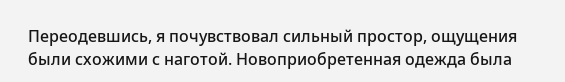Переодевшись, я почувствовал сильный простор, ощущения были схожими с наготой. Новоприобретенная одежда была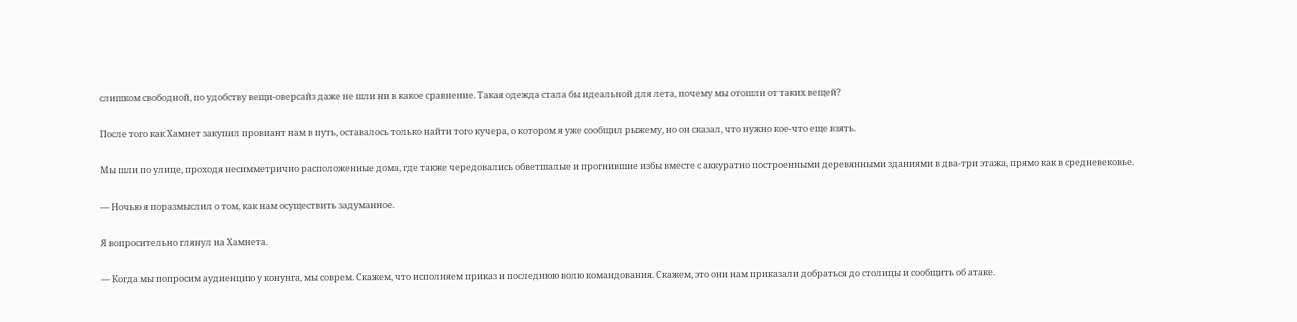слишком свободной, по удобству вещи-оверсайз даже не шли ни в какое сравнение. Такая одежда стала бы идеальной для лета, почему мы отошли от таких вещей?

После того как Хамнет закупил провиант нам в путь, оставалось только найти того кучера, о котором я уже сообщил рыжему, но он сказал, что нужно кое-что еще взять.

Мы шли по улице, проходя несимметрично расположенные дома, где также чередовались обветшалые и прогнившие избы вместе с аккуратно построенными деревянными зданиями в два-три этажа, прямо как в средневековье.

— Ночью я поразмыслил о том, как нам осуществить задуманное.

Я вопросительно глянул на Хамнета.

— Когда мы попросим аудиенцию у конунга, мы соврем. Скажем, что исполняем приказ и последнюю волю командования. Скажем, это они нам приказали добраться до столицы и сообщить об атаке.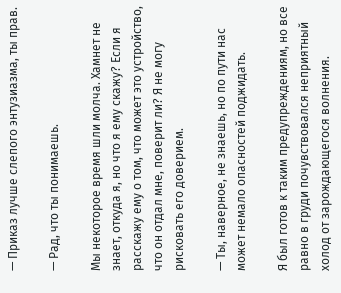— Приказ лучше слепого энтузиазма, ты прав.

— Рад, что ты понимаешь.

Мы некоторое время шли молча. Хамнет не знает, откуда я, но что я ему скажу? Если я расскажу ему о том, что может это устройство, что он отдал мне, поверит ли? Я не могу рисковать его доверием.

— Ты, наверное, не знаешь, но по пути нас может немало опасностей поджидать.

Я был готов к таким предупреждениям, но все равно в груди почувствовался неприятный холод от зарождающегося волнения.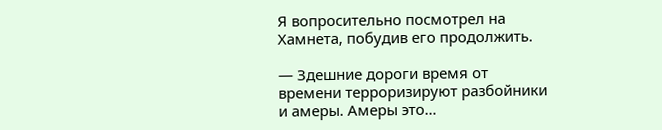Я вопросительно посмотрел на Хамнета, побудив его продолжить.

— Здешние дороги время от времени терроризируют разбойники и амеры. Амеры это…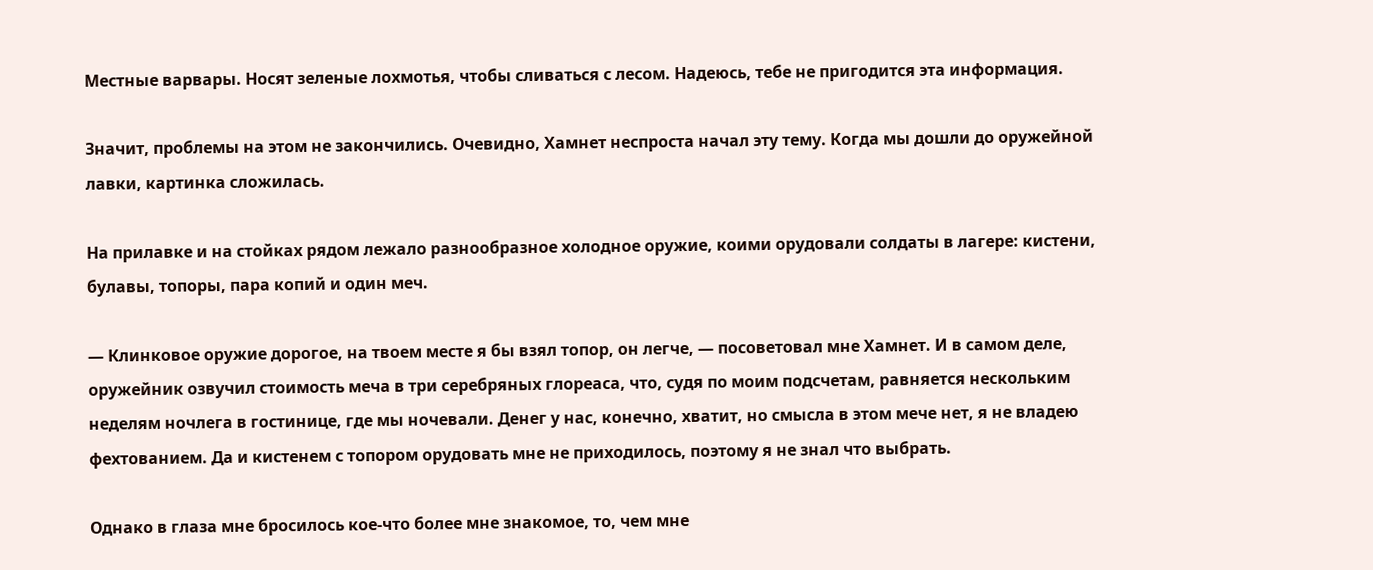Местные варвары. Носят зеленые лохмотья, чтобы сливаться с лесом. Надеюсь, тебе не пригодится эта информация.

Значит, проблемы на этом не закончились. Очевидно, Хамнет неспроста начал эту тему. Когда мы дошли до оружейной лавки, картинка сложилась.

На прилавке и на стойках рядом лежало разнообразное холодное оружие, коими орудовали солдаты в лагере: кистени, булавы, топоры, пара копий и один меч.

— Клинковое оружие дорогое, на твоем месте я бы взял топор, он легче, — посоветовал мне Хамнет. И в самом деле, оружейник озвучил стоимость меча в три серебряных глореаса, что, судя по моим подсчетам, равняется нескольким неделям ночлега в гостинице, где мы ночевали. Денег у нас, конечно, хватит, но смысла в этом мече нет, я не владею фехтованием. Да и кистенем с топором орудовать мне не приходилось, поэтому я не знал что выбрать.

Однако в глаза мне бросилось кое-что более мне знакомое, то, чем мне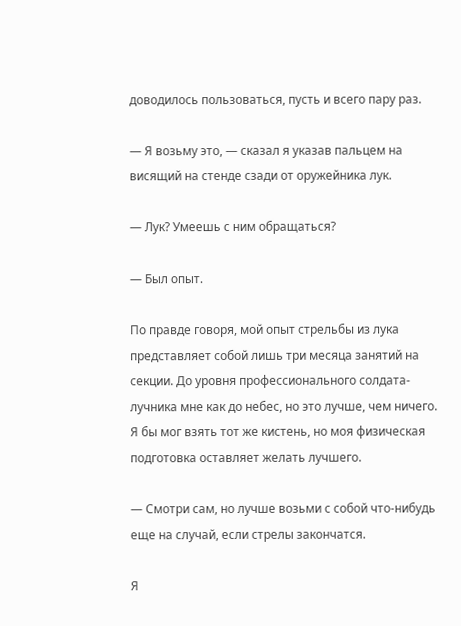доводилось пользоваться, пусть и всего пару раз.

— Я возьму это, — сказал я указав пальцем на висящий на стенде сзади от оружейника лук.

— Лук? Умеешь с ним обращаться?

— Был опыт.

По правде говоря, мой опыт стрельбы из лука представляет собой лишь три месяца занятий на секции. До уровня профессионального солдата-лучника мне как до небес, но это лучше, чем ничего. Я бы мог взять тот же кистень, но моя физическая подготовка оставляет желать лучшего.

— Смотри сам, но лучше возьми с собой что-нибудь еще на случай, если стрелы закончатся.

Я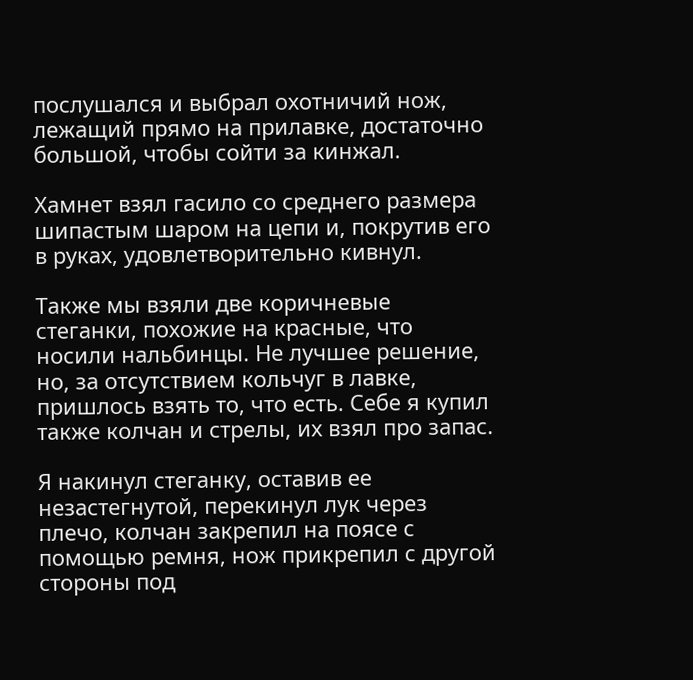послушался и выбрал охотничий нож, лежащий прямо на прилавке, достаточно большой, чтобы сойти за кинжал.

Хамнет взял гасило со среднего размера шипастым шаром на цепи и, покрутив его в руках, удовлетворительно кивнул.

Также мы взяли две коричневые стеганки, похожие на красные, что носили нальбинцы. Не лучшее решение, но, за отсутствием кольчуг в лавке, пришлось взять то, что есть. Себе я купил также колчан и стрелы, их взял про запас.

Я накинул стеганку, оставив ее незастегнутой, перекинул лук через плечо, колчан закрепил на поясе с помощью ремня, нож прикрепил с другой стороны под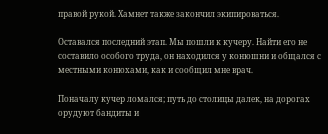правой рукой. Хамнет также закончил экипироваться.

Оставался последний этап. Мы пошли к кучеру. Найти его не составило особого труда, он находился у конюшни и общался с местными конюхами, как и сообщил мне врач.

Поначалу кучер ломался; путь до столицы далек, на дорогах орудуют бандиты и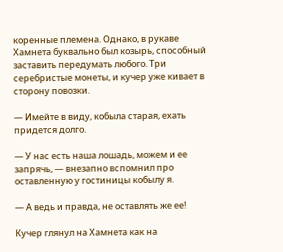коренные племена. Однако, в рукаве Хамнета буквально был козырь, способный заставить передумать любого. Три серебристые монеты, и кучер уже кивает в сторону повозки.

— Имейте в виду, кобыла старая, ехать придется долго.

— У нас есть наша лошадь, можем и ее запрячь, — внезапно вспомнил про оставленную у гостиницы кобылу я.

— А ведь и правда, не оставлять же ее!

Кучер глянул на Хамнета как на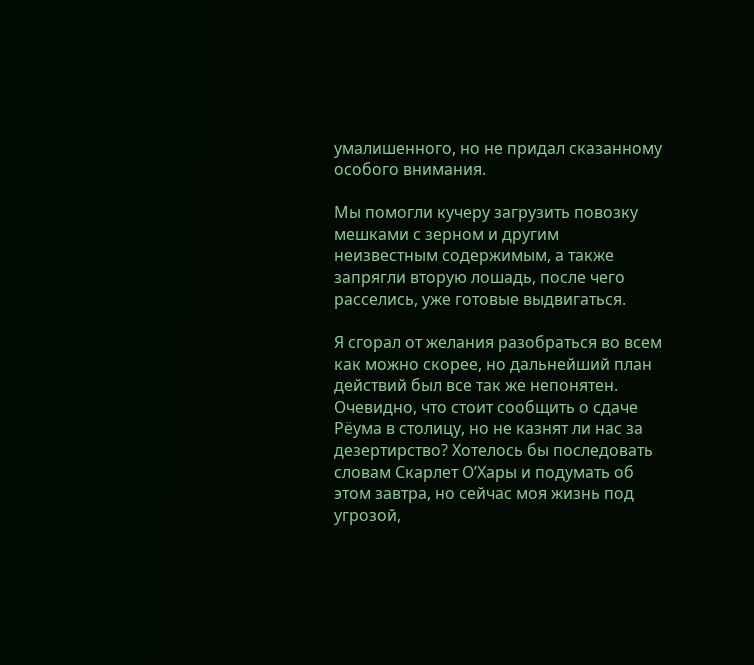умалишенного, но не придал сказанному особого внимания.

Мы помогли кучеру загрузить повозку мешками с зерном и другим неизвестным содержимым, а также запрягли вторую лошадь, после чего расселись, уже готовые выдвигаться.

Я сгорал от желания разобраться во всем как можно скорее, но дальнейший план действий был все так же непонятен. Очевидно, что стоит сообщить о сдаче Рёума в столицу, но не казнят ли нас за дезертирство? Хотелось бы последовать словам Скарлет О’Хары и подумать об этом завтра, но сейчас моя жизнь под угрозой,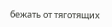бежать от тяготящих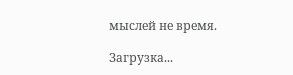мыслей не время.

Загрузка...